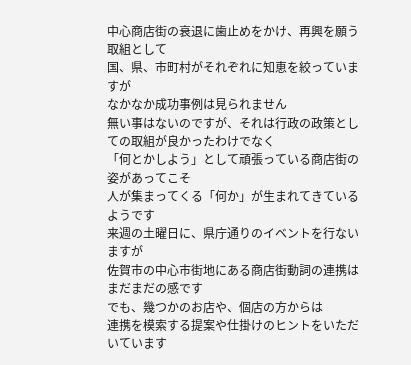中心商店街の衰退に歯止めをかけ、再興を願う取組として
国、県、市町村がそれぞれに知恵を絞っていますが
なかなか成功事例は見られません
無い事はないのですが、それは行政の政策としての取組が良かったわけでなく
「何とかしよう」として頑張っている商店街の姿があってこそ
人が集まってくる「何か」が生まれてきているようです
来週の土曜日に、県庁通りのイベントを行ないますが
佐賀市の中心市街地にある商店街動詞の連携はまだまだの感です
でも、幾つかのお店や、個店の方からは
連携を模索する提案や仕掛けのヒントをいただいています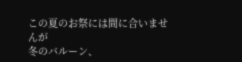この夏のお祭には間に合いませんが
冬のバルーン、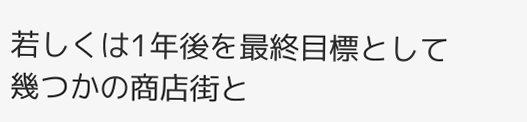若しくは1年後を最終目標として
幾つかの商店街と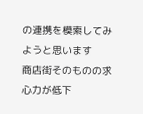の連携を模索してみようと思います
商店街そのものの求心力が低下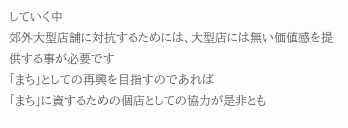していく中
郊外大型店舗に対抗するためには、大型店には無い価値感を提供する事が必要です
「まち」としての再興を目指すのであれば
「まち」に資するための個店としての協力が是非とも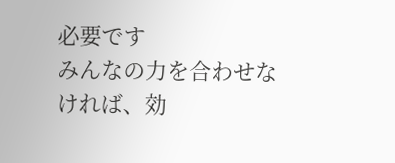必要です
みんなの力を合わせなければ、効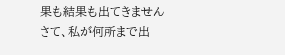果も結果も出てきません
さて、私が何所まで出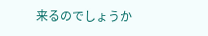来るのでしょうか